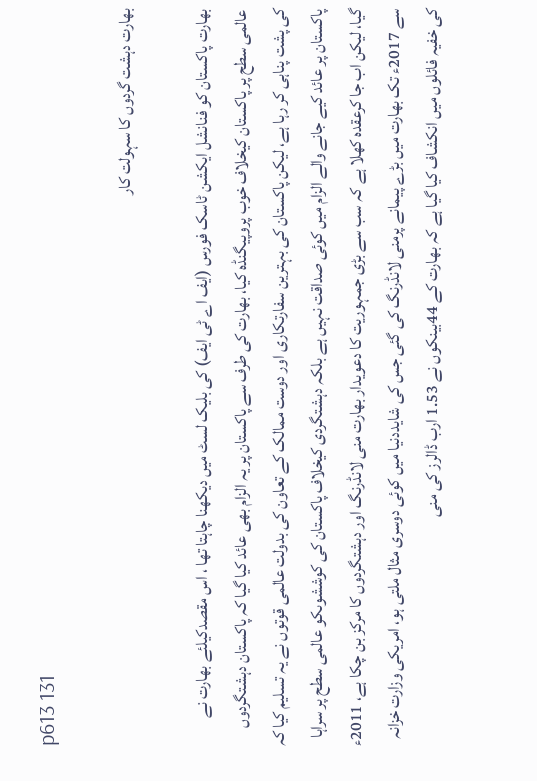p613 131

بھارت دہشت گردوں کا سہولت کار

بھارت پاکستان کو فنانشل ایکشن ٹاسک فورس (ایف اے ٹی ایف) کی بلیک لسٹ میں دیکھنا چاہتا تھا ، اس مقصدکیلئے بھارت نے عالمی سطح پر پاکستان کیخلاف خوب پروپیگنڈہ کیا، بھارت کی طرف سے پاکستان پر یہ الزام بھی عائد کیا گیا کہ پاکستان دہشتگردوں کی پشت پناہی کر رہا ہے، لیکن پاکستان کی بہترین سفارتکاری اور دوست ممالک کے تعاون کی بدولت عالمی قوتوں نے یہ تسلیم کیا کہ پاکستان پر عائد کیے جانے والے الزام میں کوئی صداقت نہیں ہے بلکہ دہشتگردی کیخلاف پاکستان کی کوششوںکو عالمی سطح پر سراہا گیا، لیکن اب جا کرعقدہ کھلا ہے کہ سب سے بڑی جمہوریت کا دعویدار بھارت منی لانڈرنگ اور دہشتگردوں کا مرکز بن چکا ہے، 2011ء سے 2017ء تک بھارت میں بڑے پیمانے پرمنی لانڈرنگ کی گئی جس کی شایددنیا میں کوئی دوسری مثال ملتی ہو، امریکی وزارت خزانہ کی خفیہ فائلوں میں انکشاف کیا گیا ہے کہ بھارت کے 44بینکوں نے 1.53 ارب ڈالرز کی منی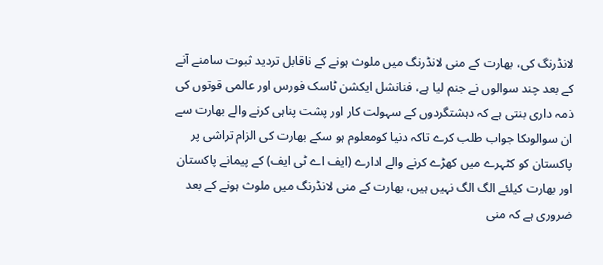لانڈرنگ کی، بھارت کے منی لانڈرنگ میں ملوث ہونے کے ناقابل تردید ثبوت سامنے آنے کے بعد چند سوالوں نے جنم لیا ہے، فنانشل ایکشن ٹاسک فورس اور عالمی قوتوں کی ذمہ داری بنتی ہے کہ دہشتگردوں کے سہولت کار اور پشت پناہی کرنے والے بھارت سے ان سوالوںکا جواب طلب کرے تاکہ دنیا کومعلوم ہو سکے بھارت کی الزام تراشی پر پاکستان کو کٹہرے میں کھڑے کرنے والے ادارے (ایف اے ٹی ایف) کے پیمانے پاکستان اور بھارت کیلئے الگ الگ نہیں ہیں، بھارت کے منی لانڈرنگ میں ملوث ہونے کے بعد ضروری ہے کہ منی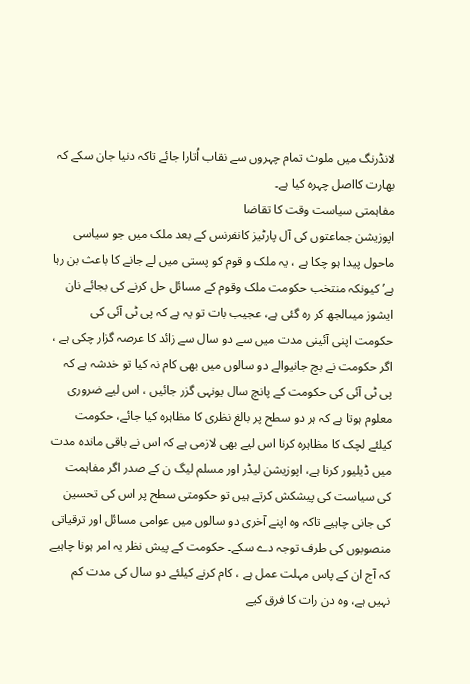لانڈرنگ میں ملوث تمام چہروں سے نقاب اُتارا جائے تاکہ دنیا جان سکے کہ بھارت کااصل چہرہ کیا ہے۔
مفاہمتی سیاست وقت کا تقاضا
اپوزیشن جماعتوں کی آل پارٹیز کانفرنس کے بعد ملک میں جو سیاسی ماحول پیدا ہو چکا ہے ، یہ ملک و قوم کو پستی میں لے جانے کا باعث بن رہا ہے’ کیونکہ منتخب حکومت ملک وقوم کے مسائل حل کرنے کی بجائے نان ایشوز میںالجھ کر رہ گئی ہے، عجیب بات تو یہ ہے کہ پی ٹی آئی کی حکومت اپنی آئینی مدت میں سے دو سال سے زائد کا عرصہ گزار چکی ہے ، اگر حکومت نے بچ جانیوالے دو سالوں میں بھی کام نہ کیا تو خدشہ ہے کہ پی ٹی آئی کی حکومت کے پانچ سال یونہی گزر جائیں ، اس لیے ضروری معلوم ہوتا ہے کہ ہر دو سطح پر بالغ نظری کا مظاہرہ کیا جائے، حکومت کیلئے لچک کا مظاہرہ کرنا اس لیے بھی لازمی ہے کہ اس نے باقی ماندہ مدت میں ڈیلیور کرنا ہے، اپوزیشن لیڈر اور مسلم لیگ ن کے صدر اگر مفاہمت کی سیاست کی پیشکش کرتے ہیں تو حکومتی سطح پر اس کی تحسین کی جانی چاہیے تاکہ وہ اپنے آخری دو سالوں میں عوامی مسائل اور ترقیاتی منصوبوں کی طرف توجہ دے سکے۔ حکومت کے پیش نظر یہ امر ہونا چاہیے کہ آج ان کے پاس مہلت عمل ہے ، کام کرنے کیلئے دو سال کی مدت کم نہیں ہے، وہ دن رات کا فرق کیے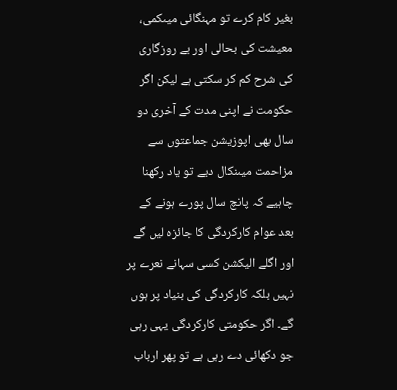بغیر کام کرے تو مہنگائی میںکمی، معیشت کی بحالی اور بے روزگاری کی شرح کم کر سکتی ہے لیکن اگر حکومت نے اپنی مدت کے آخری دو سال بھی اپوزیشن جماعتوں سے مزاحمت میںنکال دیے تو یاد رکھنا چاہیے کہ پانچ سال پورے ہونے کے بعد عوام کارکردگی کا جائزہ لیں گے اور اگلے الیکشن کسی سہانے نعرے پر نہیں بلکہ کارکردگی کی بنیاد پر ہوں گے۔ اگر حکومتی کارکردگی یہی رہی جو دکھائی دے رہی ہے تو پھر ارباب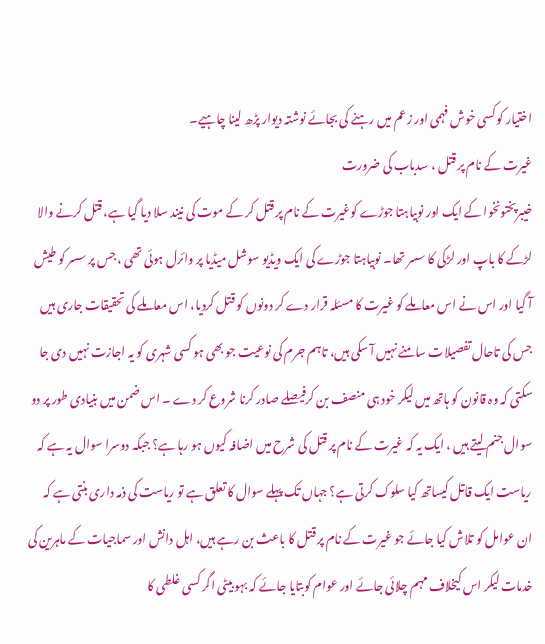اختیار کو کسی خوش فہمی اور زعم میں رہنے کی بجائے نوشتہ دیوار پڑھ لینا چاہیے۔
غیرت کے نام پر قتل ، سدباب کی ضرورت
خیبرپختونخوا کے ایک اور نوبیاہتا جوڑے کوغیرت کے نام پر قتل کر کے موت کی نیند سلا دیا گیا ہے، قتل کرنے والا لڑکے کا باپ اور لڑکی کا سسر تھا۔ نوبیاہتا جوڑے کی ایک ویڈیو سوشل میڈیا پر وائرل ہوئی تھی ، جس پر سسر کو طیش آ گیا اور اس نے اس معاملے کو غیرت کا مسئلہ قرار دے کر دونوں کو قتل کردیا، اس معاملے کی تحقیقات جاری ہیں جس کی تاحال تفصیلات سامنے نہیں آ سکی ہیں، تاہم جرم کی نوعیت جو بھی ہو کسی شہری کو یہ اجازت نہیں دی جا سکتی کہ وہ قانون کو ہاتھ میں لیکر خود ہی منصف بن کرفیصلے صادر کرنا شروع کر دے ۔ اس ضمن میں بنیادی طور پر دو سوال جنم لیتے ہیں ، ایک یہ کہ غیرت کے نام پر قتل کی شرح میں اضافہ کیوں ہو رہا ہے؟ جبکہ دوسرا سوال یہ ہے کہ ریاست ایک قاتل کیساتھ کیا سلوک کرتی ہے؟ جہاں تک پہلے سوال کا تعلق ہے تو ریاست کی ذمہ داری بنتی ہے کہ ان عوامل کو تلاش کیا جائے جو غیرت کے نام پر قتل کا باعث بن رہے ہیں، اہل دانش اور سماجیات کے ماہرین کی خدمات لیکر اس کیخلاف مہم چلائی جائے اور عوام کوبتایا جائے کہ بہو بیٹی اگر کسی غلطی کا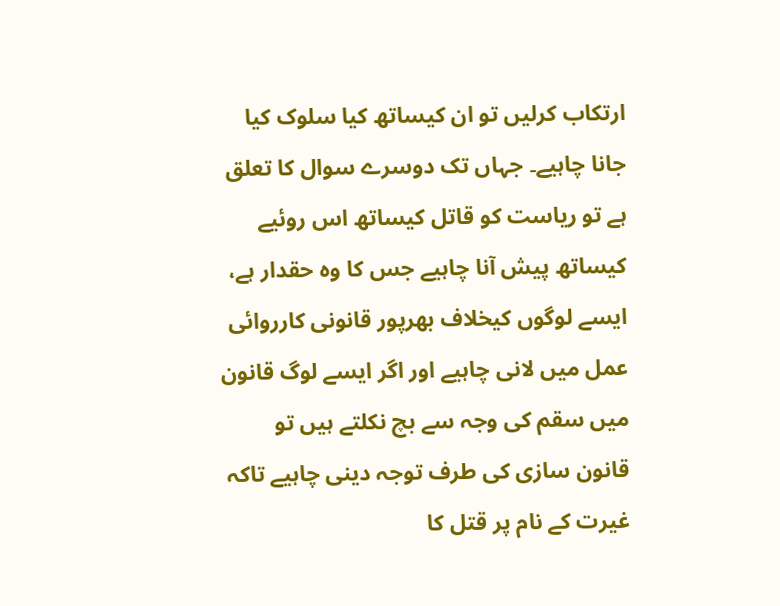ارتکاب کرلیں تو ان کیساتھ کیا سلوک کیا جانا چاہیے۔ جہاں تک دوسرے سوال کا تعلق ہے تو ریاست کو قاتل کیساتھ اس روئیے کیساتھ پیش آنا چاہیے جس کا وہ حقدار ہے، ایسے لوگوں کیخلاف بھرپور قانونی کارروائی عمل میں لانی چاہیے اور اگر ایسے لوگ قانون میں سقم کی وجہ سے بچ نکلتے ہیں تو قانون سازی کی طرف توجہ دینی چاہیے تاکہ غیرت کے نام پر قتل کا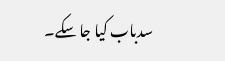سدباب کیا جا سکے۔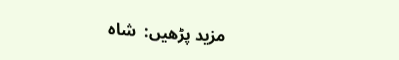مزید پڑھیں:  شاہ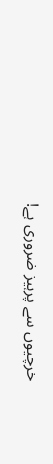خرچیوں سے پرہیز ضروری ہے!